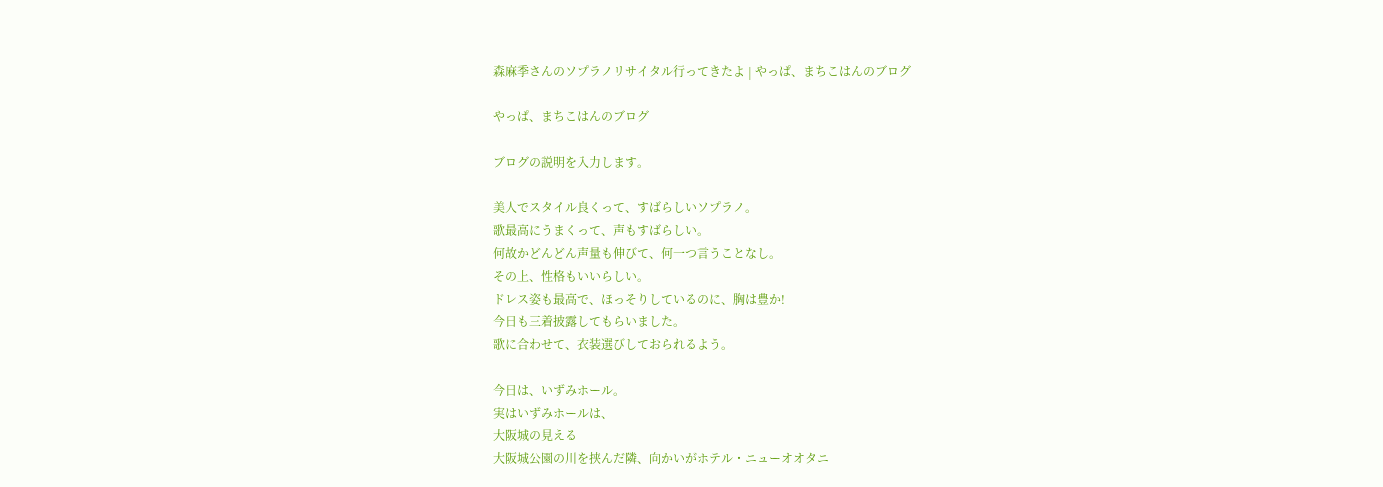森麻季さんのソプラノリサイタル行ってきたよ | やっぱ、まちこはんのブログ

やっぱ、まちこはんのブログ

ブログの説明を入力します。

美人でスタイル良くって、すばらしいソプラノ。
歌最高にうまくって、声もすばらしい。
何故かどんどん声量も伸びて、何一つ言うことなし。
その上、性格もいいらしい。
ドレス姿も最高で、ほっそりしているのに、胸は豊か!
今日も三着披露してもらいました。
歌に合わせて、衣装選びしておられるよう。

今日は、いずみホール。
実はいずみホールは、
大阪城の見える
大阪城公園の川を挟んだ隣、向かいがホテル・ニューオオタニ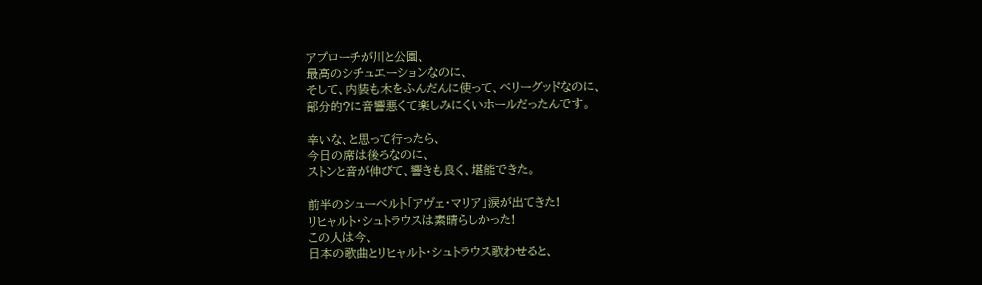アプローチが川と公園、
最高のシチュエーションなのに、
そして、内装も木をふんだんに使って、ベリーグッドなのに、
部分的?に音響悪くて楽しみにくいホールだったんです。

辛いな、と思って行ったら、
今日の席は後ろなのに、
ストンと音が伸びて、響きも良く、堪能できた。

前半のシューベルト「アヴェ・マリア」涙が出てきた!
リヒャルト・シュトラウスは素晴らしかった!
この人は今、
日本の歌曲とリヒャルト・シュトラウス歌わせると、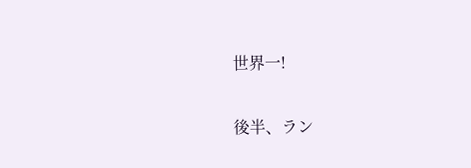世界一!

後半、ラン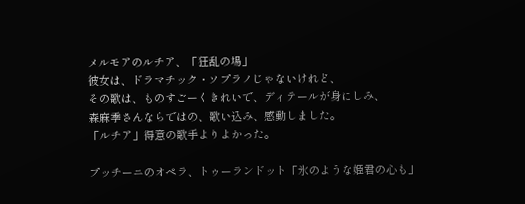メルモアのルチア、「狂乱の場」
彼女は、ドラマチック・ソプラノじゃないけれど、
その歌は、ものすごーくきれいで、ディテールが身にしみ、
森麻季さんならではの、歌い込み、感動しました。
「ルチア」得意の歌手よりよかった。

プッチーニのオペラ、トゥーランドット「氷のような姫君の心も」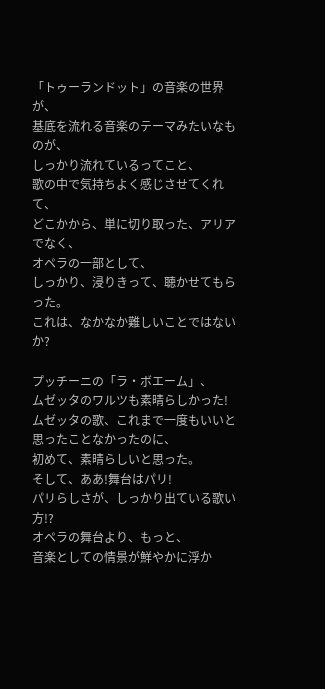「トゥーランドット」の音楽の世界が、
基底を流れる音楽のテーマみたいなものが、
しっかり流れているってこと、
歌の中で気持ちよく感じさせてくれて、
どこかから、単に切り取った、アリアでなく、
オペラの一部として、
しっかり、浸りきって、聴かせてもらった。
これは、なかなか難しいことではないか?

プッチーニの「ラ・ボエーム」、
ムゼッタのワルツも素晴らしかった!
ムゼッタの歌、これまで一度もいいと思ったことなかったのに、
初めて、素晴らしいと思った。
そして、ああ!舞台はパリ!
パリらしさが、しっかり出ている歌い方!?
オペラの舞台より、もっと、
音楽としての情景が鮮やかに浮か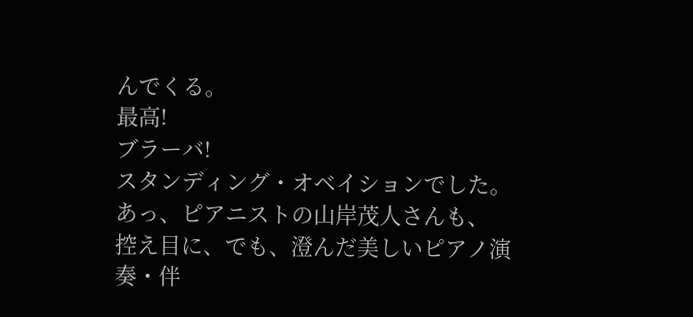んでくる。
最高!
ブラーバ!
スタンディング・オベイションでした。
あっ、ピアニストの山岸茂人さんも、
控え目に、でも、澄んだ美しいピアノ演奏・伴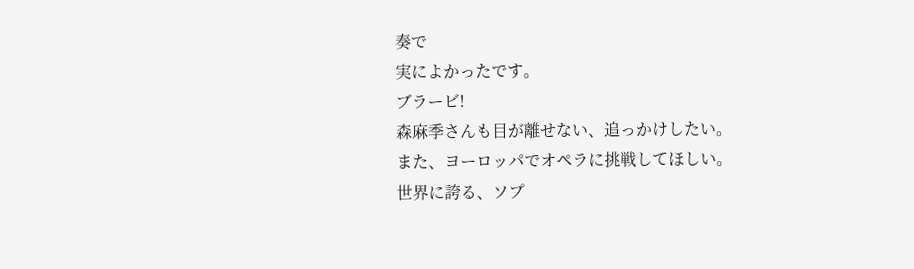奏で
実によかったです。
ブラービ!
森麻季さんも目が離せない、追っかけしたい。
また、ヨーロッパでオペラに挑戦してほしい。
世界に誇る、ソプ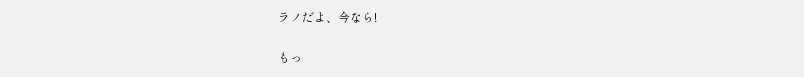ラノだよ、今なら!

もっ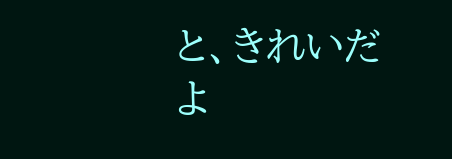と、きれいだよ